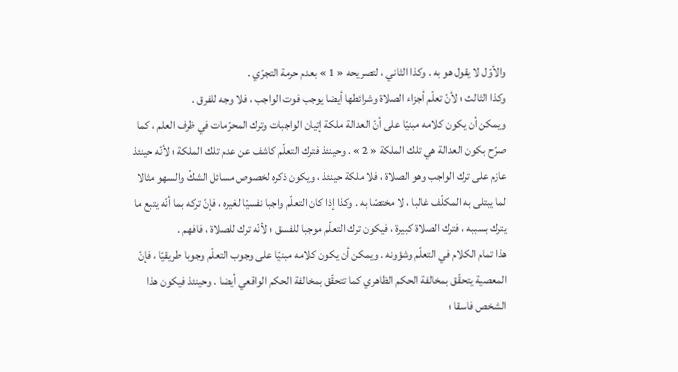والأوّل لا يقول هو به . وكذا الثاني ، لتصريحه « 1 » بعدم حرمة التجرّي .
وكذا الثالث ؛ لأنّ تعلّم أجزاء الصلاة وشرائطها أيضا يوجب فوت الواجب ، فلا وجه للفرق .
ويمكن أن يكون كلامه مبنيّا على أنّ العدالة ملكة إتيان الواجبات وترك المحرّمات في ظرف العلم ، كما صرّح بكون العدالة هي تلك الملكة « 2 » . وحينئذ فترك التعلّم كاشف عن عدم تلك الملكة ؛ لأنّه حينئذ عازم على ترك الواجب وهو الصلاة ، فلا ملكة حينئذ ، ويكون ذكره لخصوص مسائل الشكّ والسهو مثالا لما يبتلى به المكلّف غالبا ، لا مختصّا به . وكذا إذا كان التعلّم واجبا نفسيّا لغيره ، فإنّ تركه بما أنّه يتبع ما يترك بسببه ، فترك الصلاة كبيرة ، فيكون ترك التعلّم موجبا للفسق ؛ لأنّه ترك للصلاة ، فافهم .
هذا تمام الكلام في التعلّم وشؤونه . ويمكن أن يكون كلامه مبنيّا على وجوب التعلّم وجوبا طريقيّا ، فإنّ المعصية يتحقّق بمخالفة الحكم الظاهري كما تتحقّق بمخالفة الحكم الواقعي أيضا . وحينئذ فيكون هذا الشخص فاسقا ؛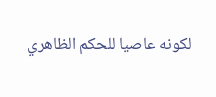لكونه عاصيا للحكم الظاهري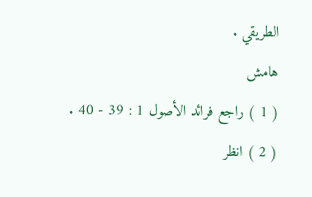الطريقي .
هامش
( 1 ) راجع فرائد الأصول 1 : 39 - 40 .
( 2 ) انظر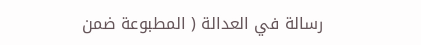رسالة في العدالة ( المطبوعة ضمن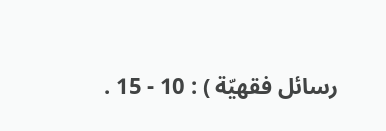رسائل فقهيّة ) : 10 - 15 .